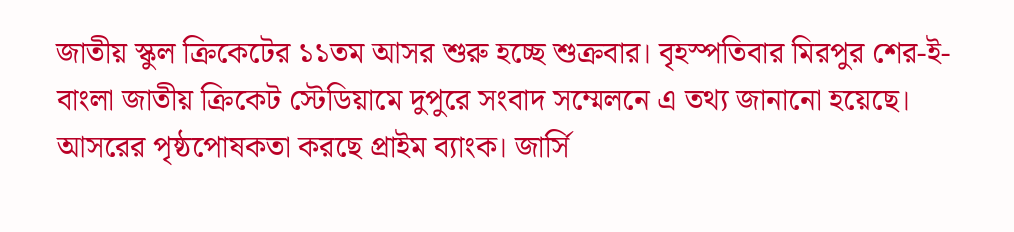জাতীয় স্কুল ক্রিকেটের ১১তম আসর শুরু হচ্ছে শুক্রবার। বৃহস্পতিবার মিরপুর শের-ই-বাংলা জাতীয় ক্রিকেট স্টেডিয়ামে দুপুরে সংবাদ সম্মেলনে এ তথ্য জানানো হয়েছে। আসরের পৃষ্ঠপোষকতা করছে প্রাইম ব্যাংক। জার্সি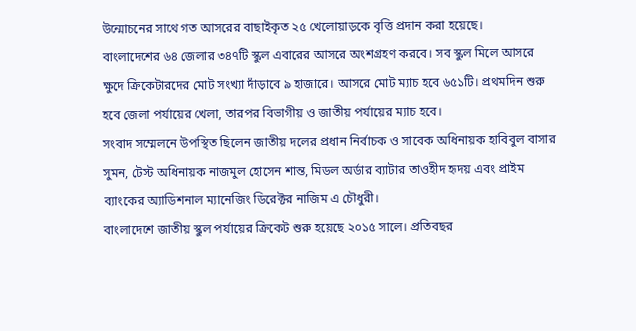উন্মোচনের সাথে গত আসরের বাছাইকৃত ২৫ খেলোয়াড়কে বৃত্তি প্রদান করা হয়েছে।
বাংলাদেশের ৬৪ জেলার ৩৪৭টি স্কুল এবারের আসরে অংশগ্রহণ করবে। সব স্কুল মিলে আসরে ক্ষুদে ক্রিকেটারদের মোট সংখ্যা দাঁড়াবে ৯ হাজারে। আসরে মোট ম্যাচ হবে ৬৫১টি। প্রথমদিন শুরু হবে জেলা পর্যায়ের খেলা, তারপর বিভাগীয় ও জাতীয় পর্যায়ের ম্যাচ হবে।
সংবাদ সম্মেলনে উপস্থিত ছিলেন জাতীয় দলের প্রধান নির্বাচক ও সাবেক অধিনায়ক হাবিবুল বাসার সুমন, টেস্ট অধিনায়ক নাজমুল হোসেন শান্ত, মিডল অর্ডার ব্যাটার তাওহীদ হৃদয় এবং প্রাইম ব্যাংকের অ্যাডিশনাল ম্যানেজিং ডিরেক্টর নাজিম এ চৌধুরী।
বাংলাদেশে জাতীয় স্কুল পর্যায়ের ক্রিকেট শুরু হয়েছে ২০১৫ সালে। প্রতিবছর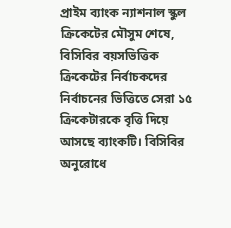প্রাইম ব্যাংক ন্যাশনাল স্কুল ক্রিকেটের মৌসুম শেষে, বিসিবির বয়সভিত্তিক ক্রিকেটের নির্বাচকদের নির্বাচনের ভিত্তিতে সেরা ১৫ ক্রিকেটারকে বৃত্তি দিয়ে আসছে ব্যাংকটি। বিসিবির অনুরোধে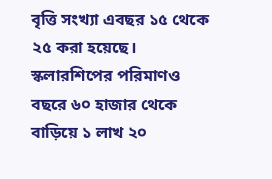বৃত্তি সংখ্যা এবছর ১৫ থেকে ২৫ করা হয়েছে। স্কলারশিপের পরিমাণও বছরে ৬০ হাজার থেকে বাড়িয়ে ১ লাখ ২০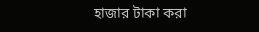হাজার টাকা করা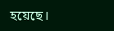হয়েছে।